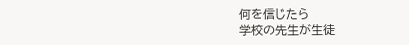何を信じたら
学校の先生が生徒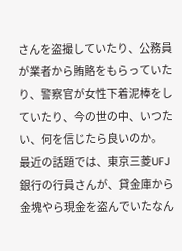さんを盗撮していたり、公務員が業者から賄賂をもらっていたり、警察官が女性下着泥棒をしていたり、今の世の中、いつたい、何を信じたら良いのか。
最近の話題では、東京三菱UFJ銀行の行員さんが、貸金庫から金塊やら現金を盗んでいたなん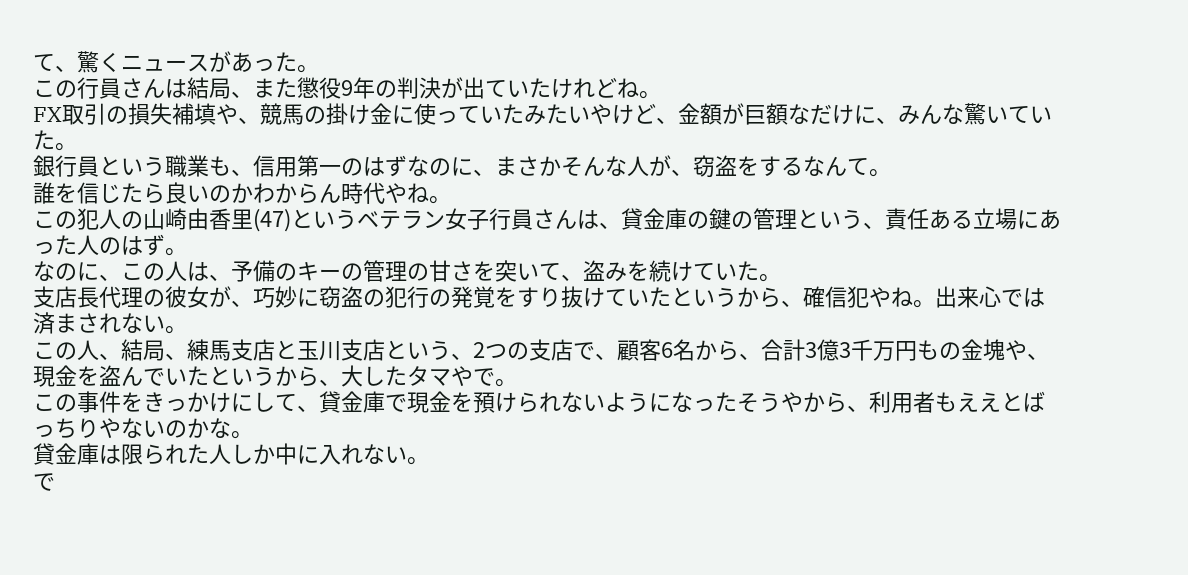て、驚くニュースがあった。
この行員さんは結局、また懲役9年の判決が出ていたけれどね。
FX取引の損失補填や、競馬の掛け金に使っていたみたいやけど、金額が巨額なだけに、みんな驚いていた。
銀行員という職業も、信用第一のはずなのに、まさかそんな人が、窃盗をするなんて。
誰を信じたら良いのかわからん時代やね。
この犯人の山崎由香里(47)というベテラン女子行員さんは、貸金庫の鍵の管理という、責任ある立場にあった人のはず。
なのに、この人は、予備のキーの管理の甘さを突いて、盗みを続けていた。
支店長代理の彼女が、巧妙に窃盗の犯行の発覚をすり抜けていたというから、確信犯やね。出来心では済まされない。
この人、結局、練馬支店と玉川支店という、2つの支店で、顧客6名から、合計3億3千万円もの金塊や、現金を盗んでいたというから、大したタマやで。
この事件をきっかけにして、貸金庫で現金を預けられないようになったそうやから、利用者もええとばっちりやないのかな。
貸金庫は限られた人しか中に入れない。
で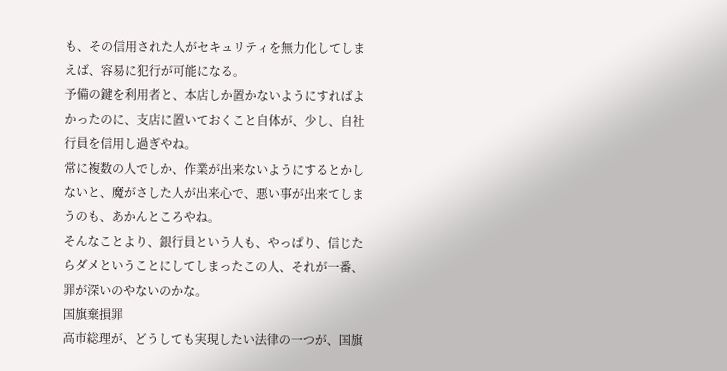も、その信用された人がセキュリティを無力化してしまえば、容易に犯行が可能になる。
予備の鍵を利用者と、本店しか置かないようにすればよかったのに、支店に置いておくこと自体が、少し、自社行員を信用し過ぎやね。
常に複数の人でしか、作業が出来ないようにするとかしないと、魔がさした人が出来心で、悪い事が出来てしまうのも、あかんところやね。
そんなことより、銀行員という人も、やっぱり、信じたらダメということにしてしまったこの人、それが一番、罪が深いのやないのかな。
国旗棄損罪
高市総理が、どうしても実現したい法律の一つが、国旗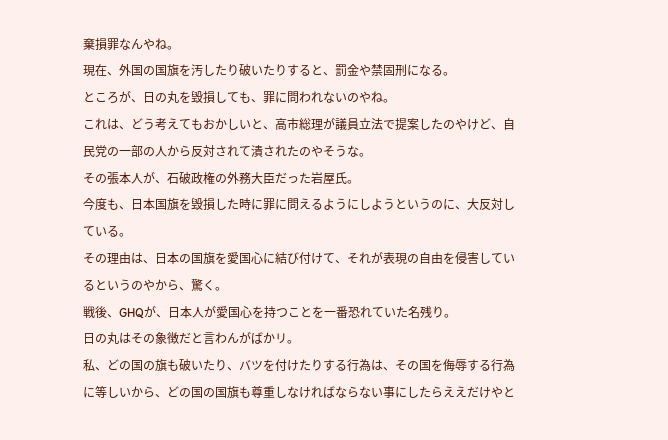棄損罪なんやね。
現在、外国の国旗を汚したり破いたりすると、罰金や禁固刑になる。
ところが、日の丸を毀損しても、罪に問われないのやね。
これは、どう考えてもおかしいと、高市総理が議員立法で提案したのやけど、自民党の一部の人から反対されて潰されたのやそうな。
その張本人が、石破政権の外務大臣だった岩屋氏。
今度も、日本国旗を毀損した時に罪に問えるようにしようというのに、大反対している。
その理由は、日本の国旗を愛国心に結び付けて、それが表現の自由を侵害しているというのやから、驚く。
戦後、GHQが、日本人が愛国心を持つことを一番恐れていた名残り。
日の丸はその象徴だと言わんがばかリ。
私、どの国の旗も破いたり、バツを付けたりする行為は、その国を侮辱する行為に等しいから、どの国の国旗も尊重しなければならない事にしたらええだけやと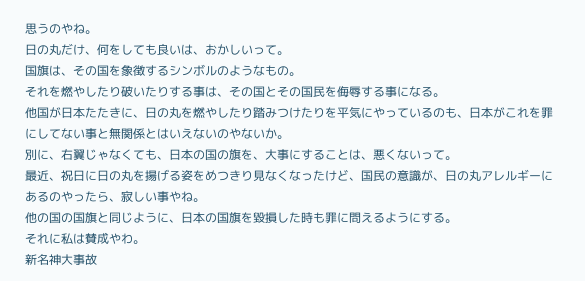思うのやね。
日の丸だけ、何をしても良いは、おかしいって。
国旗は、その国を象徴するシンボルのようなもの。
それを燃やしたり破いたりする事は、その国とその国民を侮辱する事になる。
他国が日本たたきに、日の丸を燃やしたり踏みつけたりを平気にやっているのも、日本がこれを罪にしてない事と無関係とはいえないのやないか。
別に、右翼じゃなくても、日本の国の旗を、大事にすることは、悪くないって。
最近、祝日に日の丸を揚げる姿をめつきり見なくなったけど、国民の意識が、日の丸アレルギーにあるのやったら、寂しい事やね。
他の国の国旗と同じように、日本の国旗を毀損した時も罪に問えるようにする。
それに私は賛成やわ。
新名神大事故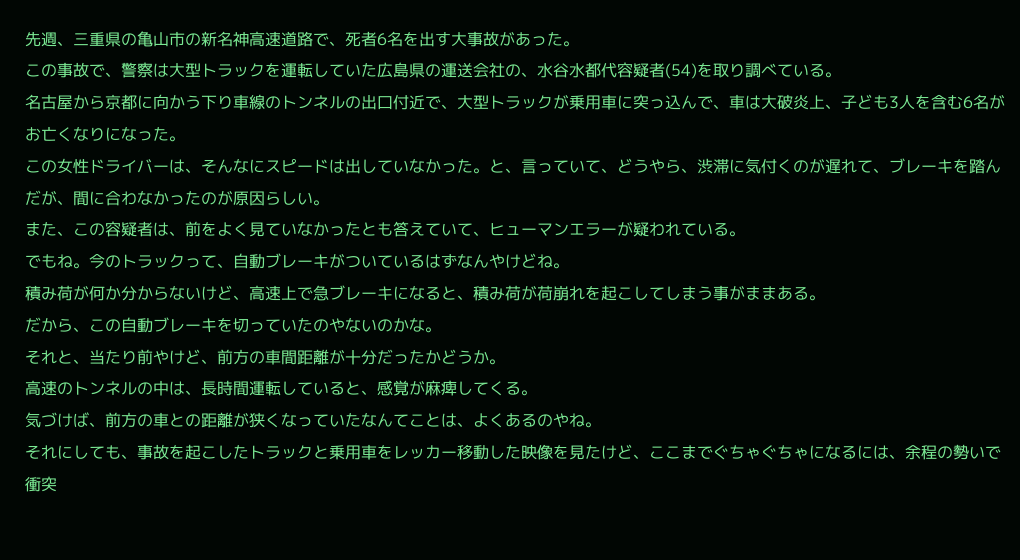先週、三重県の亀山市の新名神高速道路で、死者6名を出す大事故があった。
この事故で、警察は大型トラックを運転していた広島県の運送会社の、水谷水都代容疑者(54)を取り調べている。
名古屋から京都に向かう下り車線のトンネルの出口付近で、大型トラックが乗用車に突っ込んで、車は大破炎上、子ども3人を含む6名がお亡くなりになった。
この女性ドライバーは、そんなにスピードは出していなかった。と、言っていて、どうやら、渋滞に気付くのが遅れて、ブレーキを踏んだが、間に合わなかったのが原因らしい。
また、この容疑者は、前をよく見ていなかったとも答えていて、ヒューマンエラーが疑われている。
でもね。今のトラックって、自動ブレーキがついているはずなんやけどね。
積み荷が何か分からないけど、高速上で急ブレーキになると、積み荷が荷崩れを起こしてしまう事がままある。
だから、この自動ブレーキを切っていたのやないのかな。
それと、当たり前やけど、前方の車間距離が十分だったかどうか。
高速のトンネルの中は、長時間運転していると、感覚が麻痺してくる。
気づけば、前方の車との距離が狭くなっていたなんてことは、よくあるのやね。
それにしても、事故を起こしたトラックと乗用車をレッカー移動した映像を見たけど、ここまでぐちゃぐちゃになるには、余程の勢いで衝突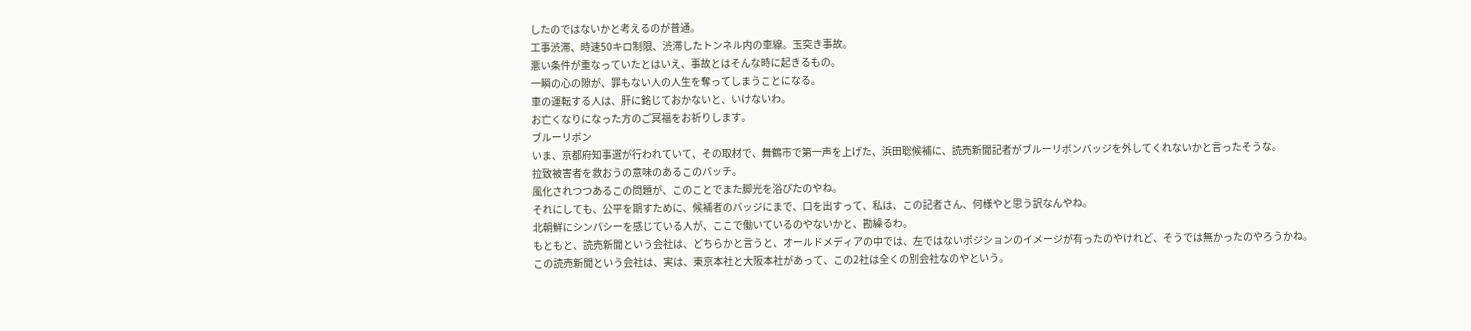したのではないかと考えるのが普通。
工事渋滞、時速50キロ制限、渋滞したトンネル内の車線。玉突き事故。
悪い条件が重なっていたとはいえ、事故とはそんな時に起きるもの。
一瞬の心の隙が、罪もない人の人生を奪ってしまうことになる。
車の運転する人は、肝に銘じておかないと、いけないわ。
お亡くなりになった方のご冥福をお祈りします。
ブルーリボン
いま、京都府知事選が行われていて、その取材で、舞鶴市で第一声を上げた、浜田聡候補に、読売新聞記者がブルーリボンバッジを外してくれないかと言ったそうな。
拉致被害者を救おうの意味のあるこのバッチ。
風化されつつあるこの問題が、このことでまた脚光を浴びたのやね。
それにしても、公平を期すために、候補者のバッジにまで、口を出すって、私は、この記者さん、何様やと思う訳なんやね。
北朝鮮にシンパシーを感じている人が、ここで働いているのやないかと、勘繰るわ。
もともと、読売新聞という会社は、どちらかと言うと、オールドメディアの中では、左ではないポジションのイメージが有ったのやけれど、そうでは無かったのやろうかね。
この読売新聞という会社は、実は、東京本社と大阪本社があって、この2社は全くの別会社なのやという。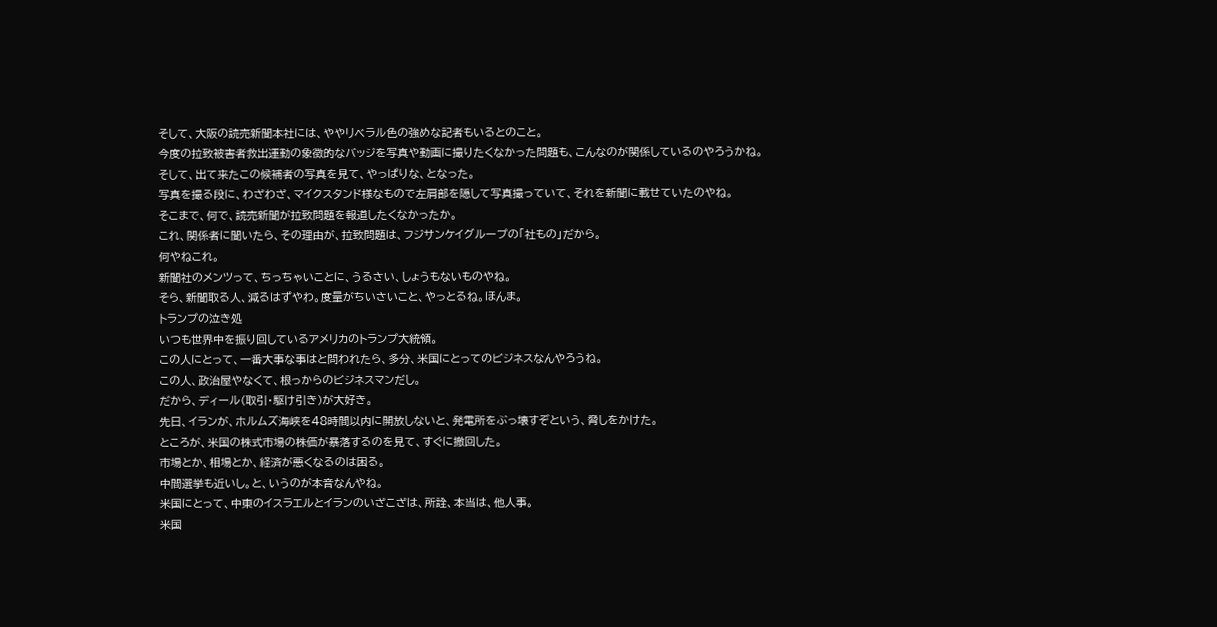そして、大阪の読売新聞本社には、ややリベラル色の強めな記者もいるとのこと。
今度の拉致被害者救出運動の象徴的なバッジを写真や動画に撮りたくなかった問題も、こんなのが関係しているのやろうかね。
そして、出て来たこの候補者の写真を見て、やっぱりな、となった。
写真を撮る段に、わざわざ、マイクスタンド様なもので左肩部を隠して写真撮っていて、それを新聞に載せていたのやね。
そこまで、何で、読売新聞が拉致問題を報道したくなかったか。
これ、関係者に聞いたら、その理由が、拉致問題は、フジサンケイグループの「社もの」だから。
何やねこれ。
新聞社のメンツって、ちっちゃいことに、うるさい、しょうもないものやね。
そら、新聞取る人、減るはずやわ。度量がちいさいこと、やっとるね。ほんま。
トランプの泣き処
いつも世界中を振り回しているアメリカのトランプ大統領。
この人にとって、一番大事な事はと問われたら、多分、米国にとってのビジネスなんやろうね。
この人、政治屋やなくて、根っからのビジネスマンだし。
だから、ディール(取引・駆け引き)が大好き。
先日、イランが、ホルムズ海峡を48時間以内に開放しないと、発電所をぶっ壊すぞという、脅しをかけた。
ところが、米国の株式市場の株価が暴落するのを見て、すぐに撤回した。
市場とか、相場とか、経済が悪くなるのは困る。
中間選挙も近いし。と、いうのが本音なんやね。
米国にとって、中東のイスラエルとイランのいざこざは、所詮、本当は、他人事。
米国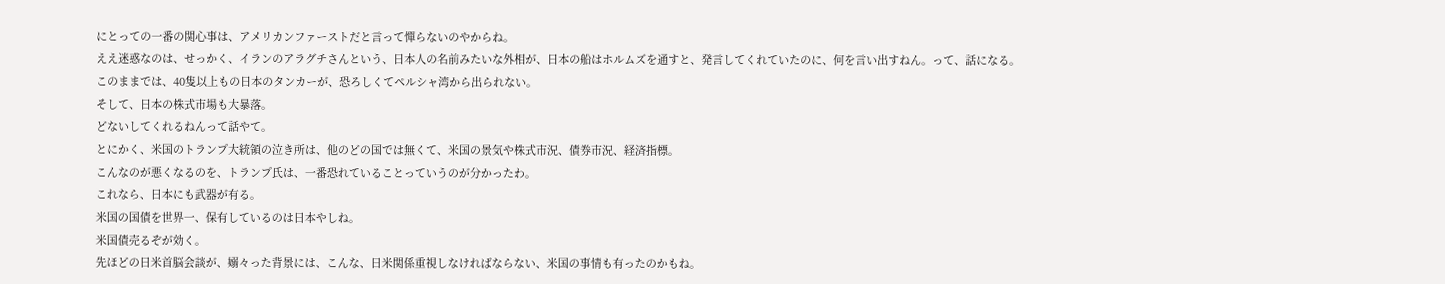にとっての一番の関心事は、アメリカンファーストだと言って憚らないのやからね。
ええ迷惑なのは、せっかく、イランのアラグチさんという、日本人の名前みたいな外相が、日本の船はホルムズを通すと、発言してくれていたのに、何を言い出すねん。って、話になる。
このままでは、40隻以上もの日本のタンカーが、恐ろしくてペルシャ湾から出られない。
そして、日本の株式市場も大暴落。
どないしてくれるねんって話やて。
とにかく、米国のトランプ大統領の泣き所は、他のどの国では無くて、米国の景気や株式市況、債券市況、経済指標。
こんなのが悪くなるのを、トランプ氏は、一番恐れていることっていうのが分かったわ。
これなら、日本にも武器が有る。
米国の国債を世界一、保有しているのは日本やしね。
米国債売るぞが効く。
先ほどの日米首脳会談が、嫋々った背景には、こんな、日米関係重視しなければならない、米国の事情も有ったのかもね。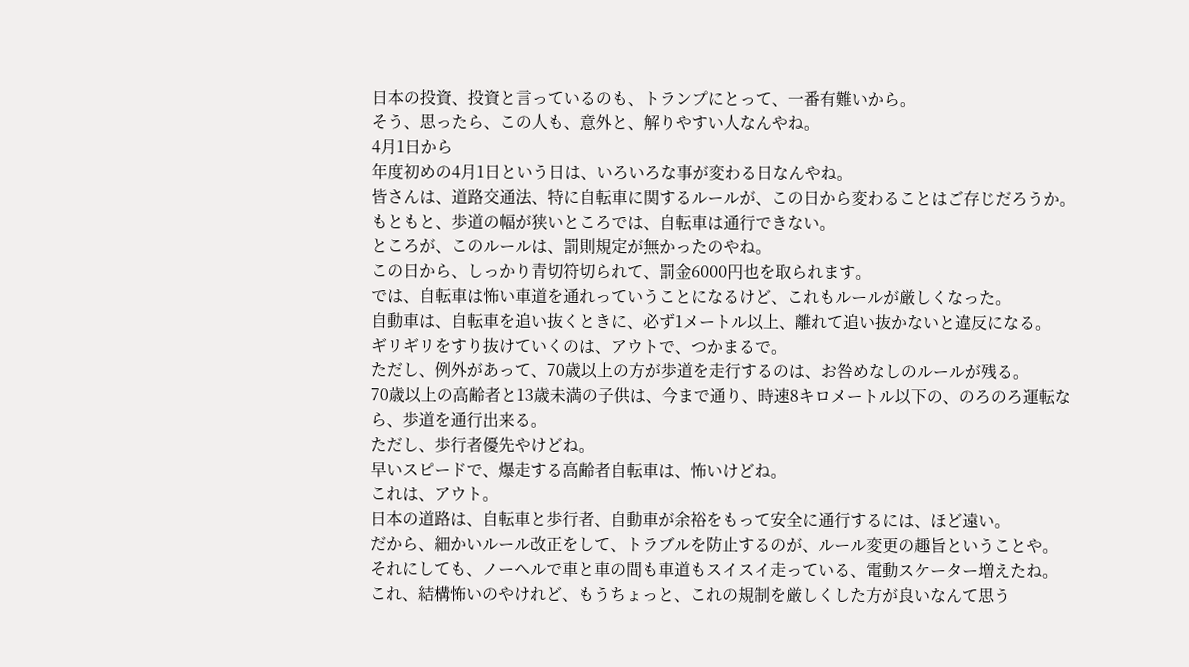日本の投資、投資と言っているのも、トランプにとって、一番有難いから。
そう、思ったら、この人も、意外と、解りやすい人なんやね。
4月1日から
年度初めの4月1日という日は、いろいろな事が変わる日なんやね。
皆さんは、道路交通法、特に自転車に関するルールが、この日から変わることはご存じだろうか。
もともと、歩道の幅が狭いところでは、自転車は通行できない。
ところが、このルールは、罰則規定が無かったのやね。
この日から、しっかり青切符切られて、罰金6000円也を取られます。
では、自転車は怖い車道を通れっていうことになるけど、これもルールが厳しくなった。
自動車は、自転車を追い抜くときに、必ず1メートル以上、離れて追い抜かないと違反になる。
ギリギリをすり抜けていくのは、アウトで、つかまるで。
ただし、例外があって、70歳以上の方が歩道を走行するのは、お咎めなしのルールが残る。
70歳以上の高齢者と13歳未満の子供は、今まで通り、時速8キロメートル以下の、のろのろ運転なら、歩道を通行出来る。
ただし、歩行者優先やけどね。
早いスピードで、爆走する高齢者自転車は、怖いけどね。
これは、アウト。
日本の道路は、自転車と歩行者、自動車が余裕をもって安全に通行するには、ほど遠い。
だから、細かいルール改正をして、トラブルを防止するのが、ルール変更の趣旨ということや。
それにしても、ノーヘルで車と車の間も車道もスイスイ走っている、電動スケーター増えたね。
これ、結構怖いのやけれど、もうちょっと、これの規制を厳しくした方が良いなんて思う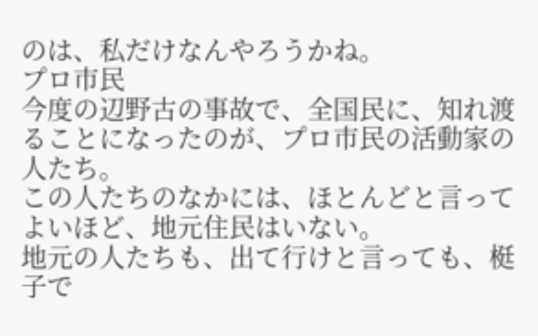のは、私だけなんやろうかね。
プロ市民
今度の辺野古の事故で、全国民に、知れ渡ることになったのが、プロ市民の活動家の人たち。
この人たちのなかには、ほとんどと言ってよいほど、地元住民はいない。
地元の人たちも、出て行けと言っても、梃子で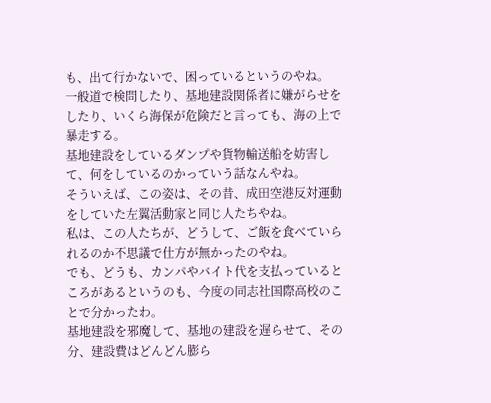も、出て行かないで、困っているというのやね。
一般道で検問したり、基地建設関係者に嫌がらせをしたり、いくら海保が危険だと言っても、海の上で暴走する。
基地建設をしているダンプや貨物輸送船を妨害して、何をしているのかっていう話なんやね。
そういえば、この姿は、その昔、成田空港反対運動をしていた左翼活動家と同じ人たちやね。
私は、この人たちが、どうして、ご飯を食べていられるのか不思議で仕方が無かったのやね。
でも、どうも、カンパやバイト代を支払っているところがあるというのも、今度の同志社国際高校のことで分かったわ。
基地建設を邪魔して、基地の建設を遅らせて、その分、建設費はどんどん膨ら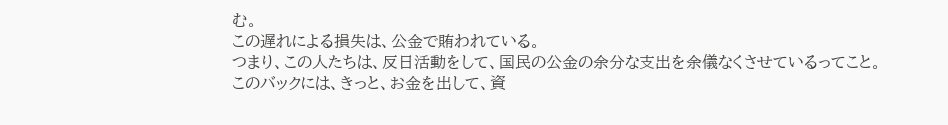む。
この遅れによる損失は、公金で賄われている。
つまり、この人たちは、反日活動をして、国民の公金の余分な支出を余儀なくさせているってこと。
このバックには、きっと、お金を出して、資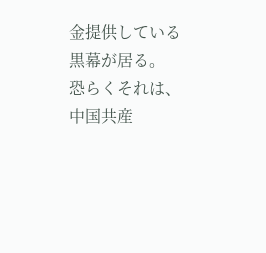金提供している黒幕が居る。
恐らくそれは、中国共産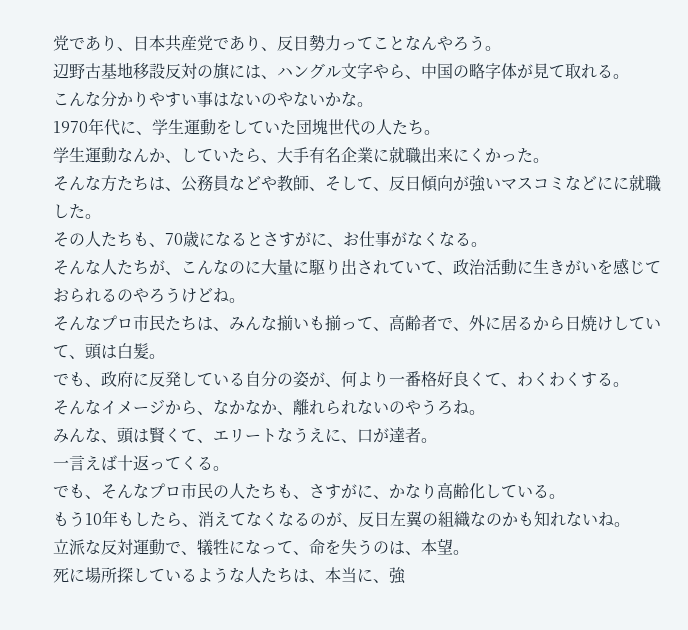党であり、日本共産党であり、反日勢力ってことなんやろう。
辺野古基地移設反対の旗には、ハングル文字やら、中国の略字体が見て取れる。
こんな分かりやすい事はないのやないかな。
1970年代に、学生運動をしていた団塊世代の人たち。
学生運動なんか、していたら、大手有名企業に就職出来にくかった。
そんな方たちは、公務員などや教師、そして、反日傾向が強いマスコミなどにに就職した。
その人たちも、70歳になるとさすがに、お仕事がなくなる。
そんな人たちが、こんなのに大量に駆り出されていて、政治活動に生きがいを感じておられるのやろうけどね。
そんなプロ市民たちは、みんな揃いも揃って、高齢者で、外に居るから日焼けしていて、頭は白髪。
でも、政府に反発している自分の姿が、何より一番格好良くて、わくわくする。
そんなイメージから、なかなか、離れられないのやうろね。
みんな、頭は賢くて、エリートなうえに、口が達者。
一言えば十返ってくる。
でも、そんなプロ市民の人たちも、さすがに、かなり高齢化している。
もう10年もしたら、消えてなくなるのが、反日左翼の組織なのかも知れないね。
立派な反対運動で、犠牲になって、命を失うのは、本望。
死に場所探しているような人たちは、本当に、強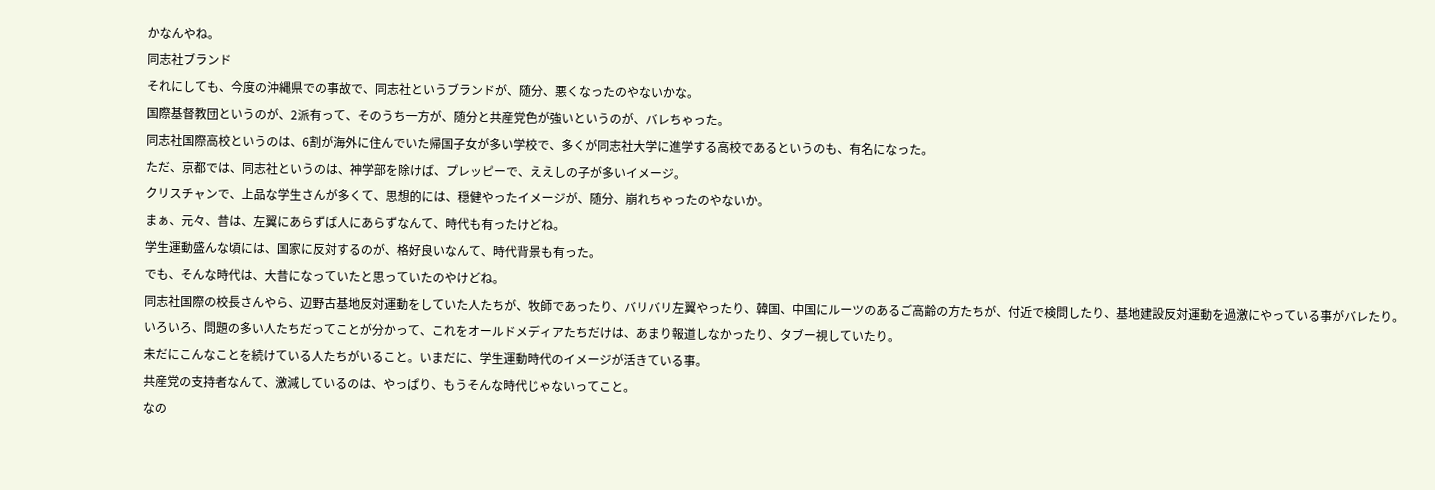かなんやね。
同志社ブランド
それにしても、今度の沖縄県での事故で、同志社というブランドが、随分、悪くなったのやないかな。
国際基督教団というのが、2派有って、そのうち一方が、随分と共産党色が強いというのが、バレちゃった。
同志社国際高校というのは、6割が海外に住んでいた帰国子女が多い学校で、多くが同志社大学に進学する高校であるというのも、有名になった。
ただ、京都では、同志社というのは、神学部を除けば、プレッピーで、ええしの子が多いイメージ。
クリスチャンで、上品な学生さんが多くて、思想的には、穏健やったイメージが、随分、崩れちゃったのやないか。
まぁ、元々、昔は、左翼にあらずば人にあらずなんて、時代も有ったけどね。
学生運動盛んな頃には、国家に反対するのが、格好良いなんて、時代背景も有った。
でも、そんな時代は、大昔になっていたと思っていたのやけどね。
同志社国際の校長さんやら、辺野古基地反対運動をしていた人たちが、牧師であったり、バリバリ左翼やったり、韓国、中国にルーツのあるご高齢の方たちが、付近で検問したり、基地建設反対運動を過激にやっている事がバレたり。
いろいろ、問題の多い人たちだってことが分かって、これをオールドメディアたちだけは、あまり報道しなかったり、タブー視していたり。
未だにこんなことを続けている人たちがいること。いまだに、学生運動時代のイメージが活きている事。
共産党の支持者なんて、激減しているのは、やっぱり、もうそんな時代じゃないってこと。
なの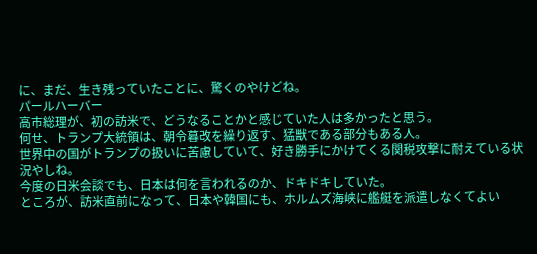に、まだ、生き残っていたことに、驚くのやけどね。
パールハーバー
高市総理が、初の訪米で、どうなることかと感じていた人は多かったと思う。
何せ、トランプ大統領は、朝令暮改を繰り返す、猛獣である部分もある人。
世界中の国がトランプの扱いに苦慮していて、好き勝手にかけてくる関税攻撃に耐えている状況やしね。
今度の日米会談でも、日本は何を言われるのか、ドキドキしていた。
ところが、訪米直前になって、日本や韓国にも、ホルムズ海峡に艦艇を派遣しなくてよい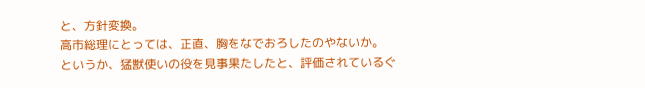と、方針変換。
高市総理にとっては、正直、胸をなでおろしたのやないか。
というか、猛獣使いの役を見事果たしたと、評価されているぐ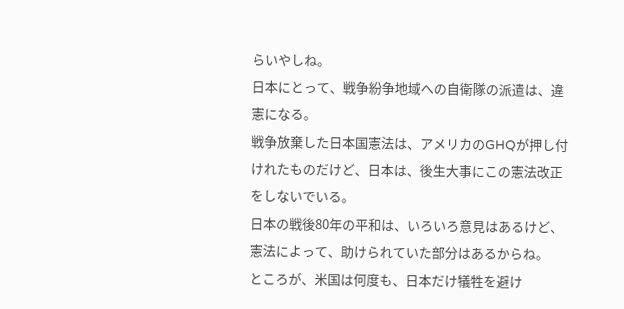らいやしね。
日本にとって、戦争紛争地域への自衛隊の派遣は、違憲になる。
戦争放棄した日本国憲法は、アメリカのGHQが押し付けれたものだけど、日本は、後生大事にこの憲法改正をしないでいる。
日本の戦後80年の平和は、いろいろ意見はあるけど、憲法によって、助けられていた部分はあるからね。
ところが、米国は何度も、日本だけ犠牲を避け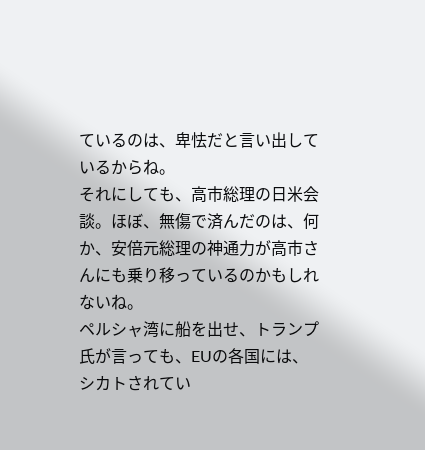ているのは、卑怯だと言い出しているからね。
それにしても、高市総理の日米会談。ほぼ、無傷で済んだのは、何か、安倍元総理の神通力が高市さんにも乗り移っているのかもしれないね。
ペルシャ湾に船を出せ、トランプ氏が言っても、EUの各国には、シカトされてい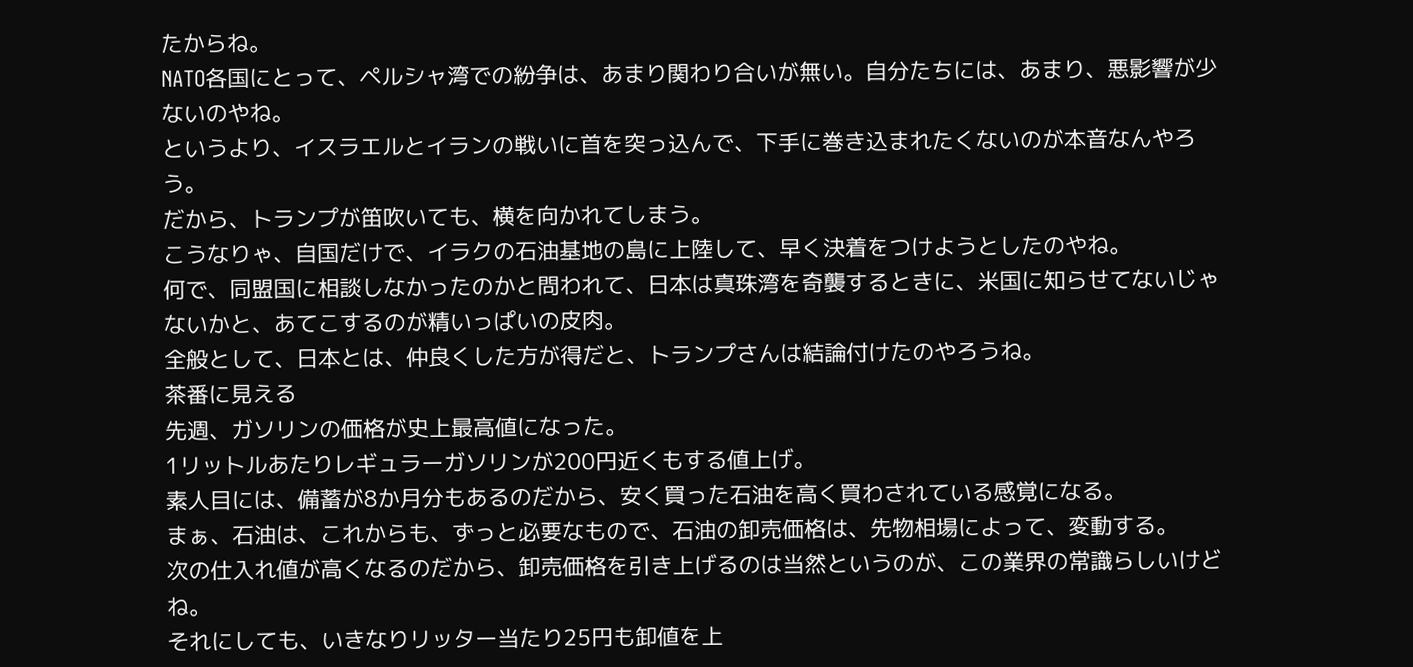たからね。
NATO各国にとって、ペルシャ湾での紛争は、あまり関わり合いが無い。自分たちには、あまり、悪影響が少ないのやね。
というより、イスラエルとイランの戦いに首を突っ込んで、下手に巻き込まれたくないのが本音なんやろう。
だから、トランプが笛吹いても、横を向かれてしまう。
こうなりゃ、自国だけで、イラクの石油基地の島に上陸して、早く決着をつけようとしたのやね。
何で、同盟国に相談しなかったのかと問われて、日本は真珠湾を奇襲するときに、米国に知らせてないじゃないかと、あてこするのが精いっぱいの皮肉。
全般として、日本とは、仲良くした方が得だと、トランプさんは結論付けたのやろうね。
茶番に見える
先週、ガソリンの価格が史上最高値になった。
1リットルあたりレギュラーガソリンが200円近くもする値上げ。
素人目には、備蓄が8か月分もあるのだから、安く買った石油を高く買わされている感覚になる。
まぁ、石油は、これからも、ずっと必要なもので、石油の卸売価格は、先物相場によって、変動する。
次の仕入れ値が高くなるのだから、卸売価格を引き上げるのは当然というのが、この業界の常識らしいけどね。
それにしても、いきなりリッター当たり25円も卸値を上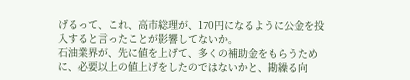げるって、これ、高市総理が、170円になるように公金を投入すると言ったことが影響してないか。
石油業界が、先に値を上げて、多くの補助金をもらうために、必要以上の値上げをしたのではないかと、勘繰る向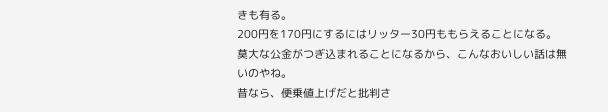きも有る。
200円を170円にするにはリッター30円ももらえることになる。
莫大な公金がつぎ込まれることになるから、こんなおいしい話は無いのやね。
昔なら、便乗値上げだと批判さ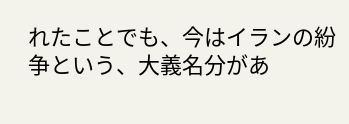れたことでも、今はイランの紛争という、大義名分があ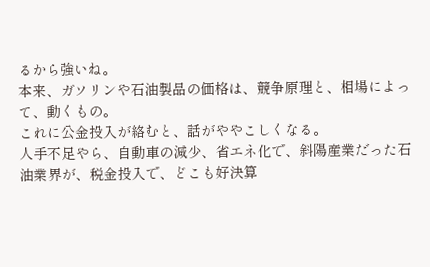るから強いね。
本来、ガソリンや石油製品の価格は、競争原理と、相場によって、動くもの。
これに公金投入が絡むと、話がややこしくなる。
人手不足やら、自動車の減少、省エネ化で、斜陽産業だった石油業界が、税金投入で、どこも好決算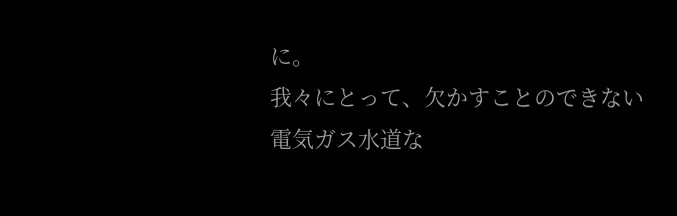に。
我々にとって、欠かすことのできない電気ガス水道な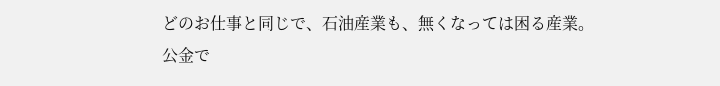どのお仕事と同じで、石油産業も、無くなっては困る産業。
公金で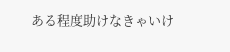ある程度助けなきゃいけ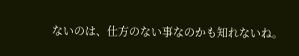ないのは、仕方のない事なのかも知れないね。